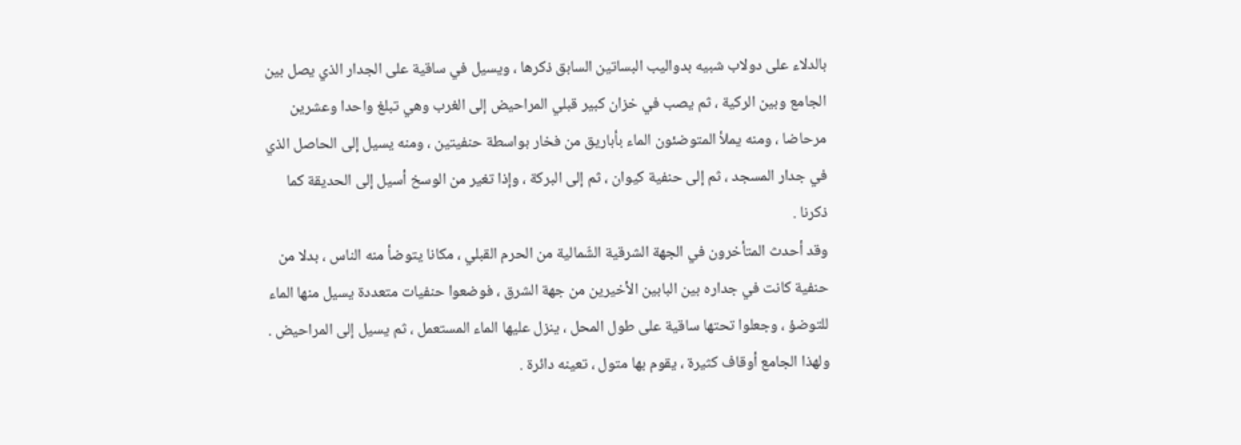بالدلاء على دولاب شبيه بدواليب البساتين السابق ذكرها ، ويسيل في ساقية على الجدار الذي يصل بين الجامع وبين الركية ، ثم يصب في خزان كبير قبلي المراحيض إلى الغرب وهي تبلغ واحدا وعشرين مرحاضا ، ومنه يملأ المتوضئون الماء بأباريق من فخار بواسطة حنفيتين ، ومنه يسيل إلى الحاصل الذي في جدار المسجد ، ثم إلى حنفية كيوان ، ثم إلى البركة ، وإذا تغير من الوسخ أسيل إلى الحديقة كما ذكرنا .
وقد أحدث المتأخرون في الجهة الشرقية الشّمالية من الحرم القبلي ، مكانا يتوضأ منه الناس ، بدلا من حنفية كانت في جداره بين البابين الأخيرين من جهة الشرق ، فوضعوا حنفيات متعددة يسيل منها الماء للتوضؤ ، وجعلوا تحتها ساقية على طول المحل ، ينزل عليها الماء المستعمل ، ثم يسيل إلى المراحيض .
ولهذا الجامع أوقاف كثيرة ، يقوم بها متول ، تعينه دائرة .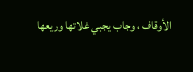الأوقاف ، وجاب يجبي غلاتها وريعها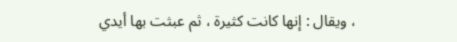، ويقال : إنها كانت كثيرة ، ثم عبثت بها أيدي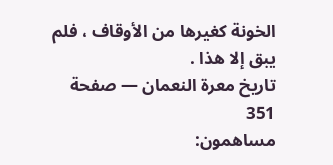الخونة كغيرها من الأوقاف ، فلم يبق إلا هذا .
تاريخ معرة النعمان — صفحة 351
مساهمون: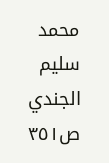محمد سليم الجندي
ص٣٥١